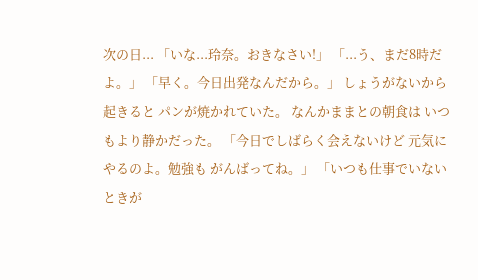次の日... 「いな...玲奈。おきなさい!」 「...う、まだ8時だよ。」 「早く。今日出発なんだから。」 しょうがないから起きると パンが焼かれていた。 なんかままとの朝食は いつもより静かだった。 「今日でしばらく会えないけど 元気にやるのよ。勉強も がんばってね。」 「いつも仕事でいないときが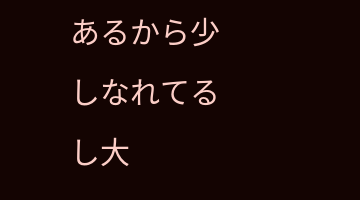あるから少しなれてるし大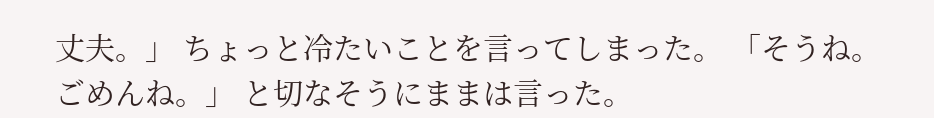丈夫。」 ちょっと冷たいことを言ってしまった。 「そうね。ごめんね。」 と切なそうにままは言った。